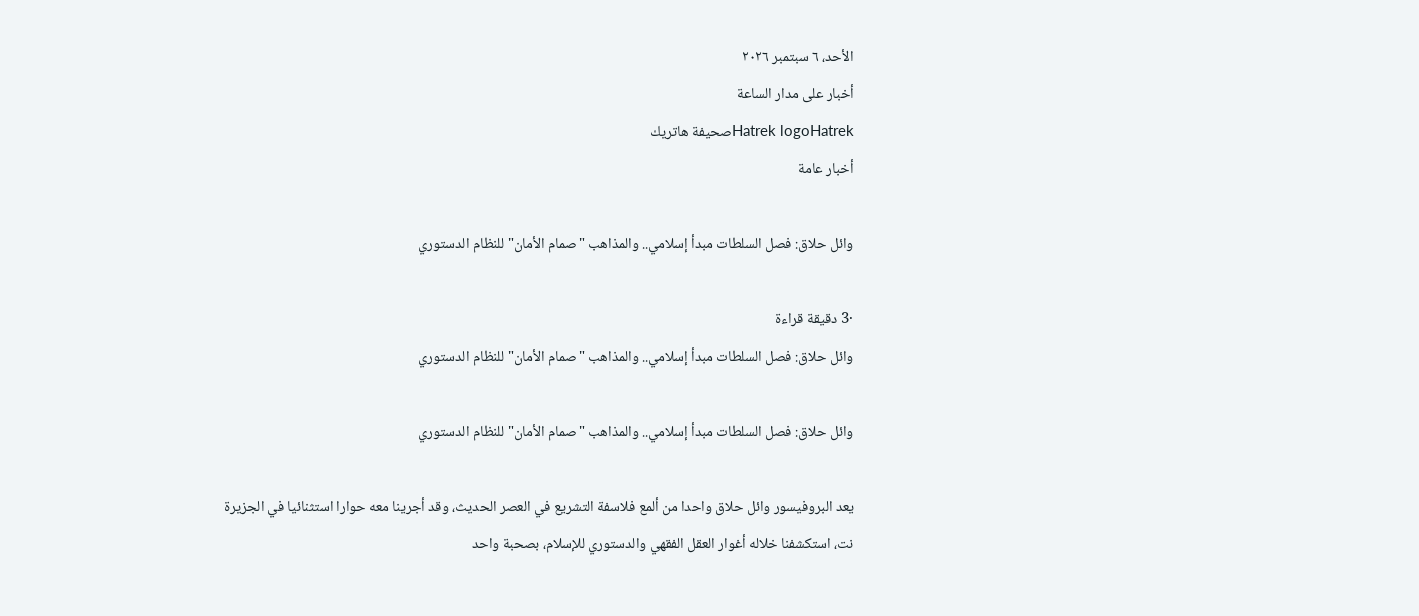الأحد، ٦ سبتمبر ٢٠٢٦
أخبار على مدار الساعة
Hatrek logoHatrekصحيفة هاتريك
أخبار عامة

وائل حلاق: فصل السلطات مبدأ إسلامي.. والمذاهب "صمام الأمان" للنظام الدستوري

·3 دقيقة قراءة
وائل حلاق: فصل السلطات مبدأ إسلامي.. والمذاهب "صمام الأمان" للنظام الدستوري

وائل حلاق: فصل السلطات مبدأ إسلامي.. والمذاهب "صمام الأمان" للنظام الدستوري

يعد البروفيسور وائل حلاق واحدا من ألمع فلاسفة التشريع في العصر الحديث، وقد أجرينا معه حوارا استثنائيا في الجزيرة نت، استكشفنا خلاله أغوار العقل الفقهي والدستوري للإسلام، بصحبة واحد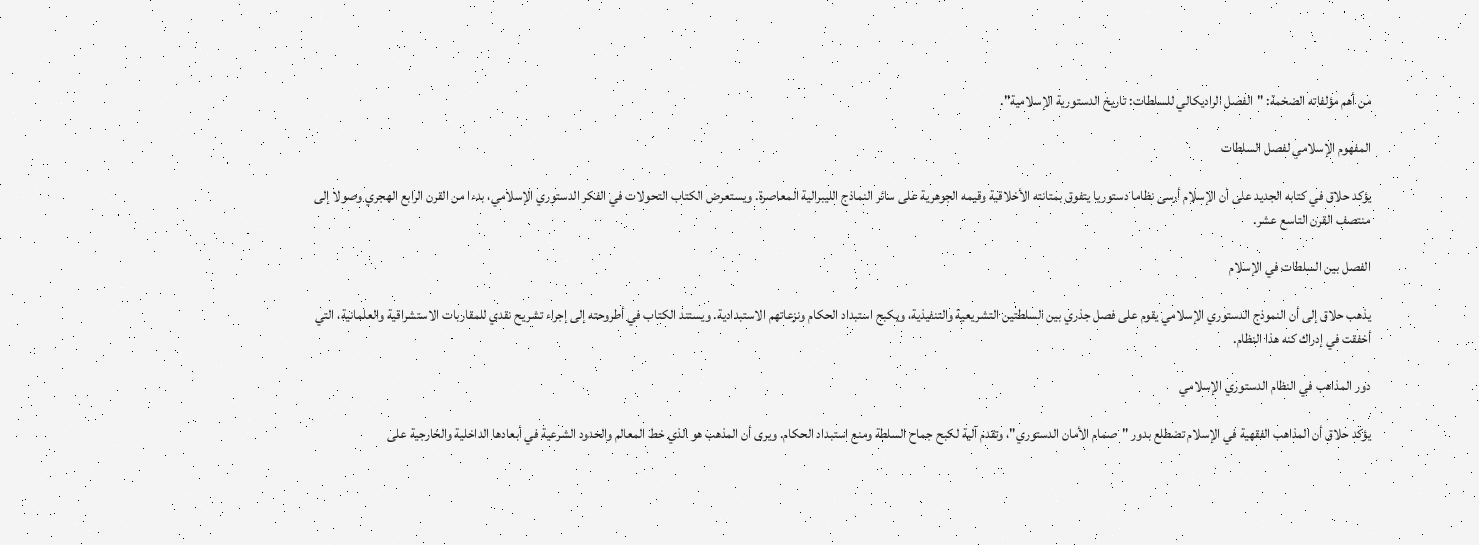من أهم مؤلفاته الضخمة: "الفصل الراديكالي للسلطات: تاريخ الدستورية الإسلامية".

المفهوم الإسلامي لفصل السلطات

يؤكد حلاق في كتابه الجديد على أن الإسلام أرسى نظاما دستوريا يتفوق بمتانته الأخلاقية وقيمه الجوهرية على سائر النماذج الليبرالية المعاصرة. ويستعرض الكتاب التحولات في الفكر الدستوري الإسلامي، بدءا من القرن الرابع الهجري وصولا إلى منتصف القرن التاسع عشر.

الفصل بين السلطات في الإسلام

يذهب حلاق إلى أن النموذج الدستوري الإسلامي يقوم على فصل جذري بين السلطتين التشريعية والتنفيذية، ويكبح استبداد الحكام ونزعاتهم الاستبدادية. ويستند الكتاب في أطروحته إلى إجراء تشريح نقدي للمقاربات الاستشراقية والعلمانية، التي أخفقت في إدراك كنه هذا النظام.

دور المذاهب في النظام الدستوري الإسلامي

يؤكد حلاق أن المذاهب الفقهية في الإسلام تضطلع بدور "صمام الأمان الدستوري"، وتقدم آلية لكبح جماح السلطة ومنع استبداد الحكام. ويرى أن المذهب هو الذي خط المعالم والحدود الشرعية في أبعادها الداخلية والخارجية على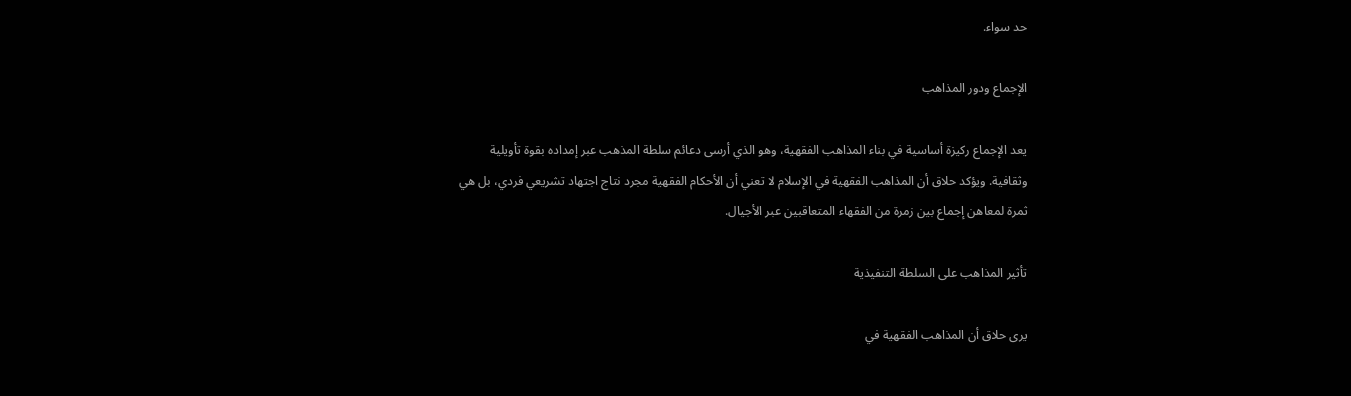حد سواء.

الإجماع ودور المذاهب

يعد الإجماع ركيزة أساسية في بناء المذاهب الفقهية، وهو الذي أرسى دعائم سلطة المذهب عبر إمداده بقوة تأويلية وثقافية. ويؤكد حلاق أن المذاهب الفقهية في الإسلام لا تعني أن الأحكام الفقهية مجرد نتاج اجتهاد تشريعي فردي، بل هي ثمرة لمعاهن إجماع بين زمرة من الفقهاء المتعاقبين عبر الأجيال.

تأثير المذاهب على السلطة التنفيذية

يرى حلاق أن المذاهب الفقهية في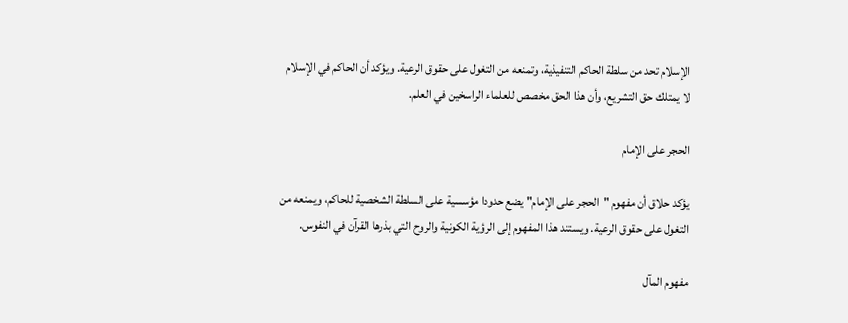الإسلام تحد من سلطة الحاكم التنفيذية، وتمنعه من التغول على حقوق الرعية. ويؤكد أن الحاكم في الإسلام لا يمتلك حق التشريع، وأن هذا الحق مخصص للعلماء الراسخين في العلم.

الحجر على الإمام

يؤكد حلاق أن مفهوم "الحجر على الإمام" يضع حدودا مؤسسية على السلطة الشخصية للحاكم، ويمنعه من التغول على حقوق الرعية. ويستند هذا المفهوم إلى الرؤية الكونية والروح التي بذرها القرآن في النفوس.

مفهوم المآل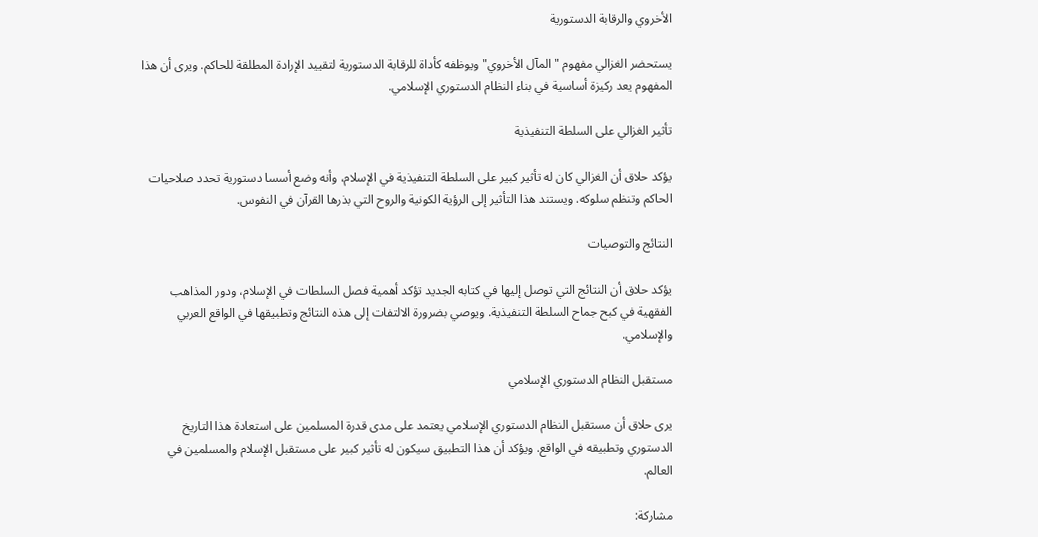الأخروي والرقابة الدستورية

يستحضر الغزالي مفهوم "المآل الأخروي" ويوظفه كأداة للرقابة الدستورية لتقييد الإرادة المطلقة للحاكم. ويرى أن هذا المفهوم يعد ركيزة أساسية في بناء النظام الدستوري الإسلامي.

تأثير الغزالي على السلطة التنفيذية

يؤكد حلاق أن الغزالي كان له تأثير كبير على السلطة التنفيذية في الإسلام، وأنه وضع أسسا دستورية تحدد صلاحيات الحاكم وتنظم سلوكه. ويستند هذا التأثير إلى الرؤية الكونية والروح التي بذرها القرآن في النفوس.

النتائج والتوصيات

يؤكد حلاق أن النتائج التي توصل إليها في كتابه الجديد تؤكد أهمية فصل السلطات في الإسلام، ودور المذاهب الفقهية في كبح جماح السلطة التنفيذية. ويوصي بضرورة الالتفات إلى هذه النتائج وتطبيقها في الواقع العربي والإسلامي.

مستقبل النظام الدستوري الإسلامي

يرى حلاق أن مستقبل النظام الدستوري الإسلامي يعتمد على مدى قدرة المسلمين على استعادة هذا التاريخ الدستوري وتطبيقه في الواقع. ويؤكد أن هذا التطبيق سيكون له تأثير كبير على مستقبل الإسلام والمسلمين في العالم.

مشاركة: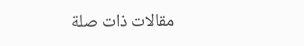مقالات ذات صلة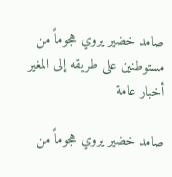صامد خضير يروي هجوماً من مستوطنين على طريقه إلى المغير
أخبار عامة

صامد خضير يروي هجوماً من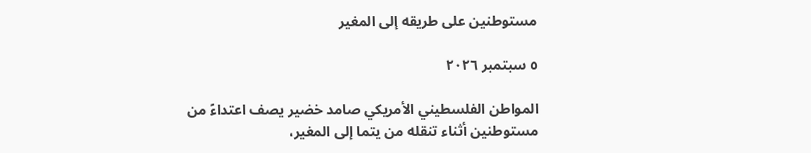مستوطنين على طريقه إلى المغير

٥ سبتمبر ٢٠٢٦

المواطن الفلسطيني الأمريكي صامد خضير يصف اعتداءً من مستوطنين أثناء تنقله من يتما إلى المغير،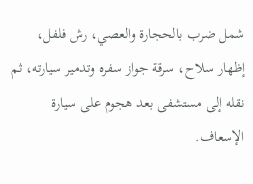شمل ضرب بالحجارة والعصي، رش فلفل، إظهار سلاح، سرقة جواز سفره وتدمير سيارته، ثم نقله إلى مستشفى بعد هجوم على سيارة الإسعاف.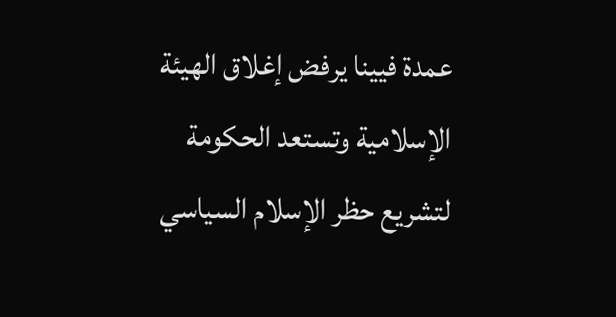عمدة فيينا يرفض إغلاق الهيئة الإسلامية وتستعد الحكومة لتشريع حظر الإسلام السياسي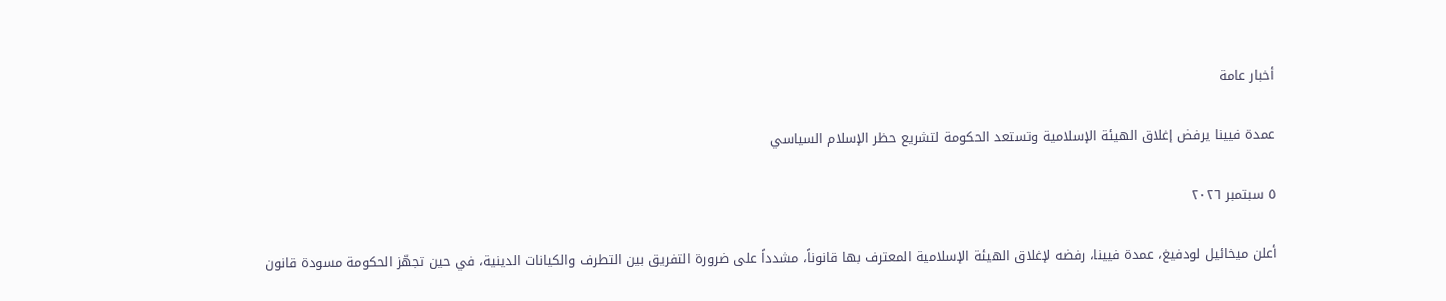أخبار عامة

عمدة فيينا يرفض إغلاق الهيئة الإسلامية وتستعد الحكومة لتشريع حظر الإسلام السياسي

٥ سبتمبر ٢٠٢٦

أعلن ميخائيل لودفيغ، عمدة فيينا، رفضه لإغلاق الهيئة الإسلامية المعترف بها قانوناً، مشدداً على ضرورة التفريق بين التطرف والكيانات الدينية، في حين تجهّز الحكومة مسودة قانون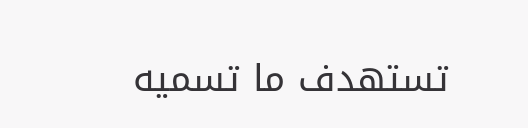تستهدف ما تسميه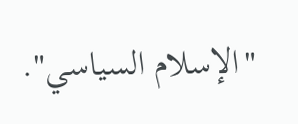"الإسلام السياسي".